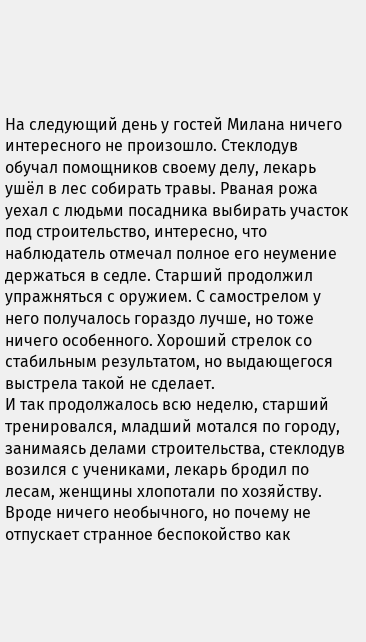На следующий день у гостей Милана ничего интересного не произошло. Стеклодув обучал помощников своему делу, лекарь ушёл в лес собирать травы. Рваная рожа уехал с людьми посадника выбирать участок под строительство, интересно, что наблюдатель отмечал полное его неумение держаться в седле. Старший продолжил упражняться с оружием. С самострелом у него получалось гораздо лучше, но тоже ничего особенного. Хороший стрелок со стабильным результатом, но выдающегося выстрела такой не сделает.
И так продолжалось всю неделю, старший тренировался, младший мотался по городу, занимаясь делами строительства, стеклодув возился с учениками, лекарь бродил по лесам, женщины хлопотали по хозяйству. Вроде ничего необычного, но почему не отпускает странное беспокойство как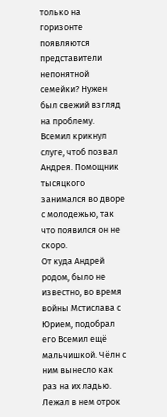только на горизонте появляются представители непонятной семейки? Нужен был свежий взгляд на проблему. Всемил крикнул слуге, чтоб позвал Андрея. Помощник тысяцкого занимался во дворе с молодежью, так что появился он не скоро.
От куда Андрей родом, было не известно, во время войны Мстислава с Юрием, подобрал его Всемил ещё мальчишкой. Чёлн с ним вынесло как раз на их ладью. Лежал в нем отрок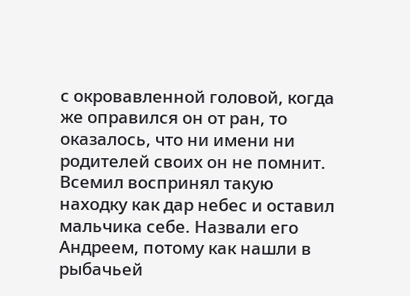с окровавленной головой, когда же оправился он от ран, то оказалось, что ни имени ни родителей своих он не помнит. Всемил воспринял такую находку как дар небес и оставил мальчика себе. Назвали его Андреем, потому как нашли в рыбачьей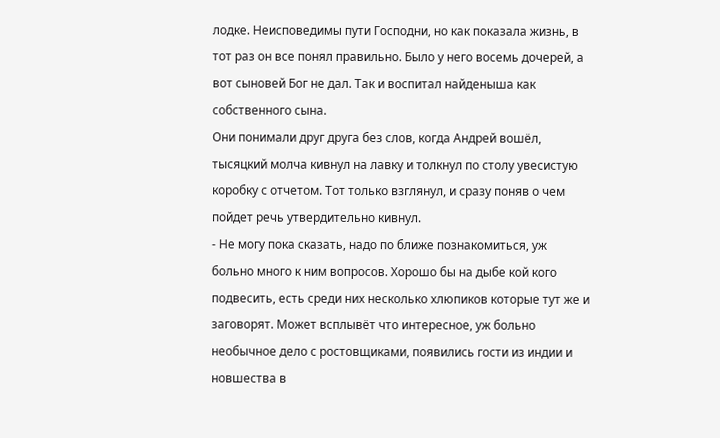лодке. Неисповедимы пути Господни, но как показала жизнь, в тот раз он все понял правильно. Было у него восемь дочерей, а вот сыновей Бог не дал. Так и воспитал найденыша как собственного сына.
Они понимали друг друга без слов, когда Андрей вошёл, тысяцкий молча кивнул на лавку и толкнул по столу увесистую коробку с отчетом. Тот только взглянул, и сразу поняв о чем пойдет речь утвердительно кивнул.
- Не могу пока сказать, надо по ближе познакомиться, уж больно много к ним вопросов. Хорошо бы на дыбе кой кого подвесить, есть среди них несколько хлюпиков которые тут же и заговорят. Может всплывёт что интересное, уж больно необычное дело с ростовщиками, появились гости из индии и новшества в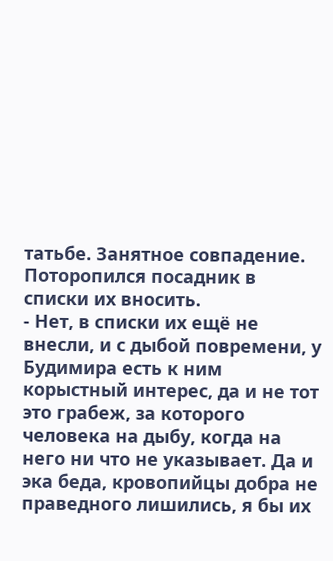татьбе. Занятное совпадение. Поторопился посадник в списки их вносить.
- Нет, в списки их ещё не внесли, и с дыбой повремени, у Будимира есть к ним корыстный интерес, да и не тот это грабеж, за которого человека на дыбу, когда на него ни что не указывает. Да и эка беда, кровопийцы добра не праведного лишились, я бы их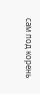сам под корень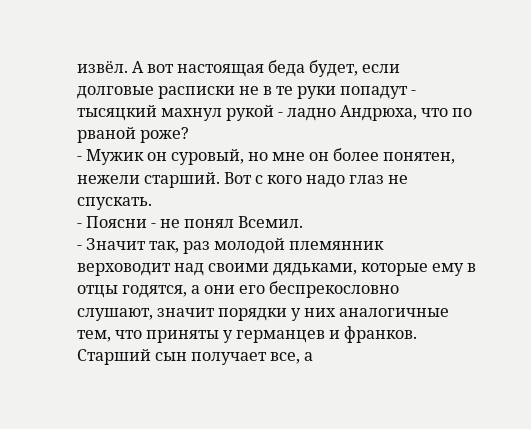извёл. А вот настоящая беда будет, если долговые расписки не в те руки попадут - тысяцкий махнул рукой - ладно Андрюха, что по рваной роже?
- Мужик он суровый, но мне он более понятен, нежели старший. Вот с кого надо глаз не спускать.
- Поясни - не понял Всемил.
- Значит так, раз молодой племянник верховодит над своими дядьками, которые ему в отцы годятся, а они его беспрекословно слушают, значит порядки у них аналогичные тем, что приняты у германцев и франков. Старший сын получает все, а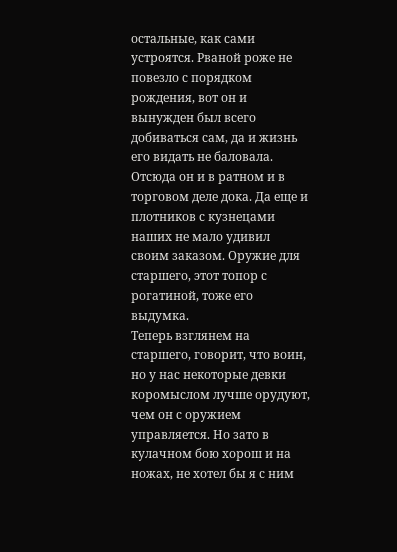остальные, как сами устроятся. Рваной роже не повезло с порядком рождения, вот он и вынужден был всего добиваться сам, да и жизнь его видать не баловала. Отсюда он и в ратном и в торговом деле дока. Да еще и плотников с кузнецами наших не мало удивил своим заказом. Оружие для старшего, этот топор с рогатиной, тоже его выдумка.
Теперь взглянем на старшего, говорит, что воин, но у нас некоторые девки коромыслом лучше орудуют, чем он с оружием управляется. Но зато в кулачном бою хорош и на ножах, не хотел бы я с ним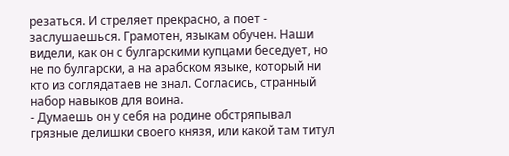резаться. И стреляет прекрасно, а поет - заслушаешься. Грамотен, языкам обучен. Наши видели, как он с булгарскими купцами беседует, но не по булгарски, а на арабском языке, который ни кто из соглядатаев не знал. Согласись, странный набор навыков для воина.
- Думаешь он у себя на родине обстряпывал грязные делишки своего князя, или какой там титул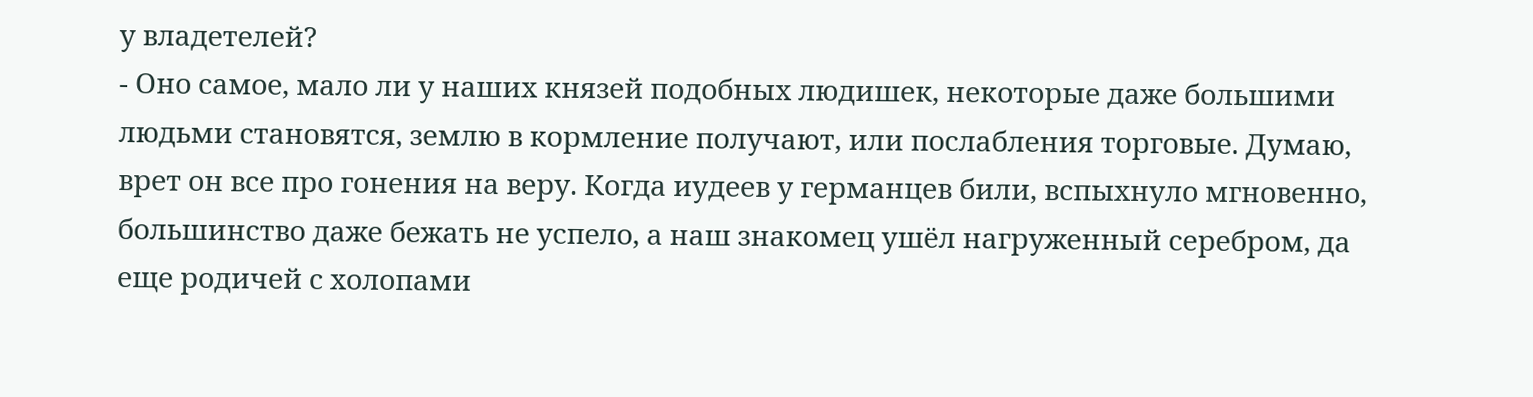у владетелей?
- Оно самое, мало ли у наших князей подобных людишек, некоторые даже большими людьми становятся, землю в кормление получают, или послабления торговые. Думаю, врет он все про гонения на веру. Когда иудеев у германцев били, вспыхнуло мгновенно, большинство даже бежать не успело, а наш знакомец ушёл нагруженный серебром, да еще родичей с холопами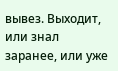вывез. Выходит, или знал заранее, или уже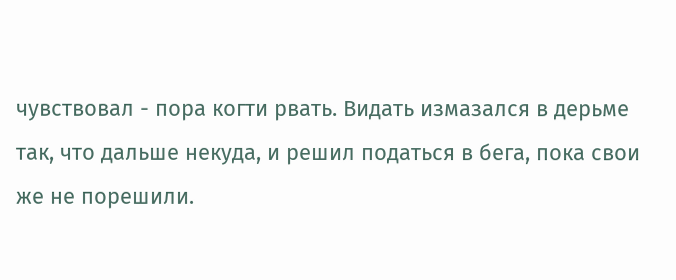чувствовал - пора когти рвать. Видать измазался в дерьме так, что дальше некуда, и решил податься в бега, пока свои же не порешили.